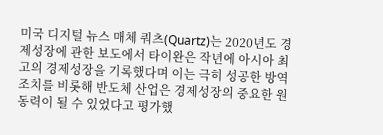미국 디지털 뉴스 매체 쿼츠(Quartz)는 2020년도 경제성장에 관한 보도에서 타이완은 작년에 아시아 최고의 경제성장을 기록했다며 이는 극히 성공한 방역 조치를 비롯해 반도체 산업은 경제성장의 중요한 원동력이 될 수 있었다고 평가했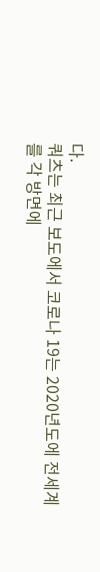다.
쿼츠는 최근 보도에서 코로나 19는 2020년도에 전세계를 각 방면에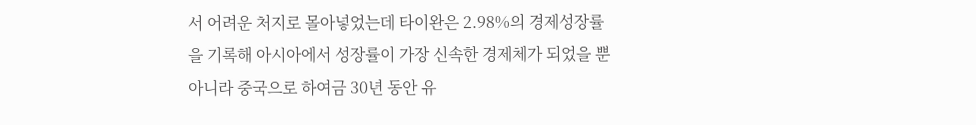서 어려운 처지로 몰아넣었는데 타이완은 2.98%의 경제성장률을 기록해 아시아에서 성장률이 가장 신속한 경제체가 되었을 뿐 아니라 중국으로 하여금 30년 동안 유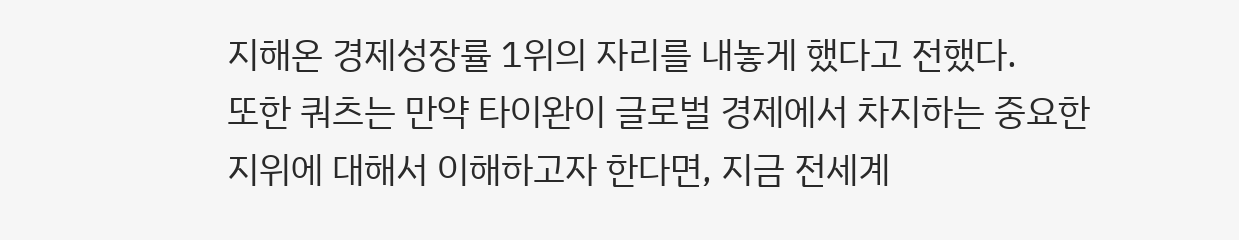지해온 경제성장률 1위의 자리를 내놓게 했다고 전했다.
또한 쿼츠는 만약 타이완이 글로벌 경제에서 차지하는 중요한 지위에 대해서 이해하고자 한다면, 지금 전세계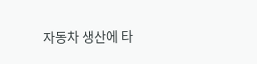자동차 생산에 타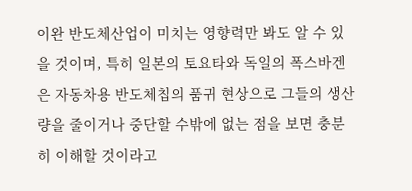이완 반도체산업이 미치는 영향력만 봐도 알 수 있을 것이며, 특히 일본의 토요타와 독일의 폭스바겐은 자동차용 반도체칩의 품귀 현상으로 그들의 생산량을 줄이거나 중단할 수밖에 없는 점을 보면 충분히 이해할 것이라고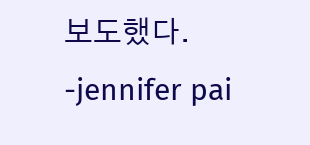보도했다. -jennifer pai